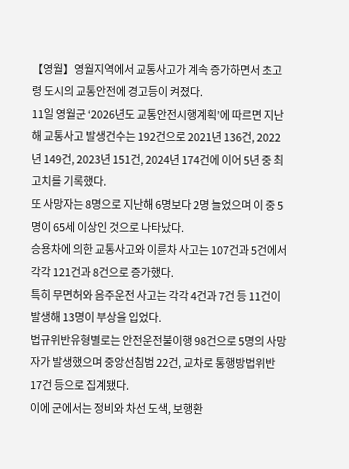【영월】영월지역에서 교통사고가 계속 증가하면서 초고령 도시의 교통안전에 경고등이 켜졌다.
11일 영월군 ‘2026년도 교통안전시행계획’에 따르면 지난해 교통사고 발생건수는 192건으로 2021년 136건, 2022년 149건, 2023년 151건, 2024년 174건에 이어 5년 중 최고치를 기록했다.
또 사망자는 8명으로 지난해 6명보다 2명 늘었으며 이 중 5명이 65세 이상인 것으로 나타났다.
승용차에 의한 교통사고와 이륜차 사고는 107건과 5건에서 각각 121건과 8건으로 증가했다.
특히 무면허와 음주운전 사고는 각각 4건과 7건 등 11건이 발생해 13명이 부상을 입었다.
법규위반유형별로는 안전운전불이행 98건으로 5명의 사망자가 발생했으며 중앙선침범 22건, 교차로 통행방법위반 17건 등으로 집계됐다.
이에 군에서는 정비와 차선 도색, 보행환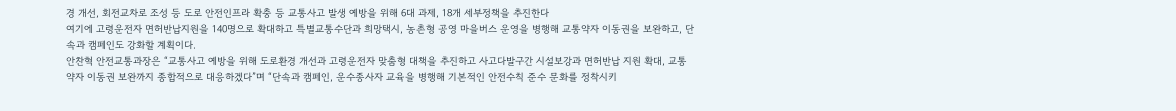경 개선, 회전교차로 조성 등 도로 안전인프라 확충 등 교통사고 발생 예방을 위해 6대 과제, 18개 세부정책을 추진한다
여기에 고령운전자 면허반납지원을 140명으로 확대하고 특별교통수단과 희망택시, 농촌형 공영 마을버스 운영을 병행해 교통약자 이동권을 보완하고, 단속과 캠페인도 강화할 계획이다.
안찬혁 안전교통과장은 “교통사고 예방을 위해 도로환경 개선과 고령운전자 맞춤형 대책을 추진하고 사고다발구간 시설보강과 면허반납 지원 확대, 교통약자 이동권 보완까지 종합적으로 대응하겠다”며 “단속과 캠페인, 운수종사자 교육을 병행해 기본적인 안전수칙 준수 문화를 정착시키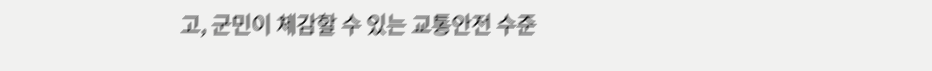고, 군민이 체감할 수 있는 교통안전 수준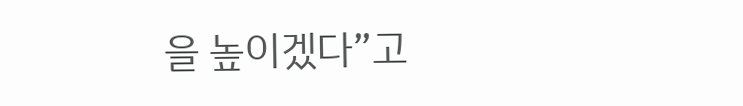을 높이겠다”고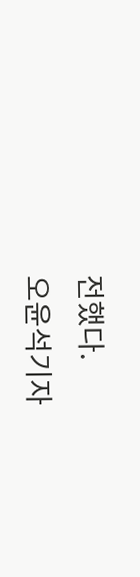전했다.
오윤석기자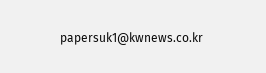papersuk1@kwnews.co.kr